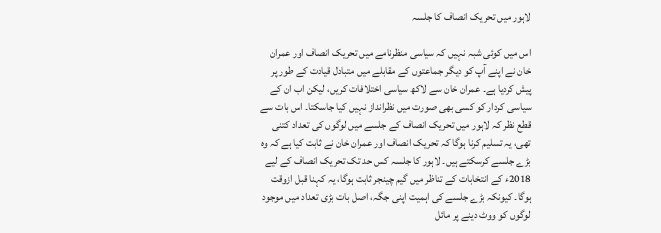لاہور میں تحریک انصاف کا جلسہ

اس میں کوئی شبہ نہیں کہ سیاسی منظرنامے میں تحریک انصاف اور عمران خان نے اپنے آپ کو دیگر جماعتوں کے مقابلے میں متبادل قیادت کے طور پر پیش کردیا ہے۔ عمران خان سے لاکھ سیاسی اختلافات کریں، لیکن اب ان کے سیاسی کردار کو کسی بھی صورت میں نظرانداز نہیں کیا جاسکتا۔ اس بات سے قطع نظر کہ لاہور میں تحریک انصاف کے جلسے میں لوگوں کی تعداد کتنی تھی، یہ تسلیم کرنا ہوگا کہ تحریک انصاف اور عمران خان نے ثابت کیا ہے کہ وہ بڑے جلسے کرسکتے ہیں۔ لاہور کا جلسہ کس حد تک تحریک انصاف کے لیے 2018ء کے انتخابات کے تناظر میں گیم چینجر ثابت ہوگا، یہ کہنا قبل ازوقت ہوگا۔ کیونکہ بڑے جلسے کی اہمیت اپنی جگہ، اصل بات بڑی تعداد میں موجود لوگوں کو ووٹ دینے پر مائل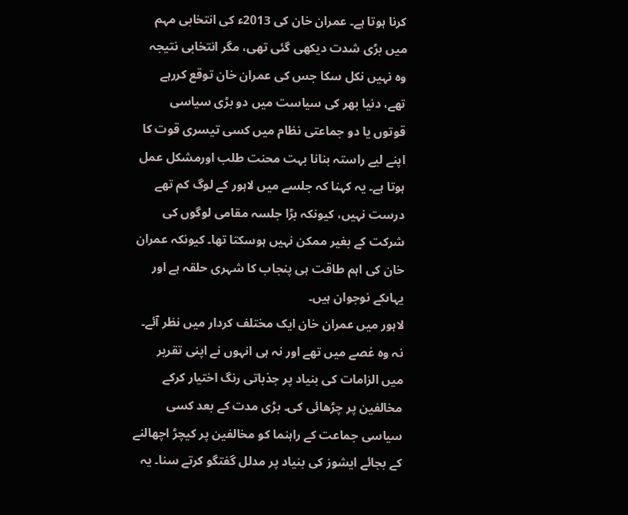کرنا ہوتا ہے۔ عمران خان کی 2013ء کی انتخابی مہم میں بڑی شدت دیکھی گئی تھی، مگر انتخابی نتیجہ وہ نہیں نکل سکا جس کی عمران خان توقع کررہے تھے، دنیا بھر کی سیاست میں دو بڑی سیاسی قوتوں یا دو جماعتی نظام میں کسی تیسری قوت کا اپنے لیے راستہ بنانا بہت محنت طلب اورمشکل عمل ہوتا ہے۔ یہ کہنا کہ جلسے میں لاہور کے لوگ کم تھے درست نہیں، کیونکہ بڑا جلسہ مقامی لوگوں کی شرکت کے بغیر ممکن نہیں ہوسکتا تھا۔ کیونکہ عمران خان کی اہم طاقت ہی پنجاب کا شہری حلقہ ہے اور یہاںکے نوجوان ہیں۔
لاہور میں عمران خان ایک مختلف کردار میں نظر آئے۔ نہ وہ غصے میں تھے اور نہ ہی انہوں نے اپنی تقریر میں الزامات کی بنیاد پر جذباتی رنگ اختیار کرکے مخالفین پر چڑھائی کی۔ بڑی مدت کے بعد کسی سیاسی جماعت کے راہنما کو مخالفین پر کیچڑ اچھالنے کے بجائے ایشوز کی بنیاد پر مدلل گفتگو کرتے سنا۔ یہ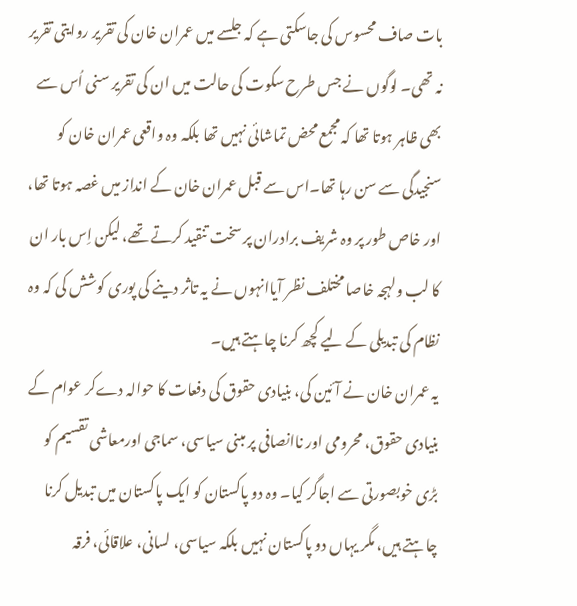بات صاف محسوس کی جاسکتی ہے کہ جلسے میں عمران خان کی تقریر روایتی تقریر نہ تھی۔ لوگوں نے جس طرح سکوت کی حالت میں ان کی تقریر سنی اُس سے بھی ظاہر ہوتا تھا کہ مجمع محض تماشائی نہیں تھا بلکہ وہ واقعی عمران خان کو سنجیدگی سے سن رہا تھا۔اس سے قبل عمران خان کے انداز میں غصہ ہوتا تھا، اور خاص طور پر وہ شریف برادران پر سخت تنقید کرتے تھے، لیکن اِس بار ان کا لب ولہجہ خاصا مختلف نظر آیاانہوں نے یہ تاثر دینے کی پوری کوشش کی کہ وہ نظام کی تبدیلی کے لیے کچھ کرنا چاہتے ہیں۔
یہ عمران خان نے آئین کی، بنیادی حقوق کی دفعات کا حوالہ دےکر عوام کے بنیادی حقوق، محرومی اور ناانصافی پر مبنی سیاسی، سماجی اورمعاشی تقسیم کو بڑی خوبصورتی سے اجاگر کیا۔ وہ دو پاکستان کو ایک پاکستان میں تبدیل کرنا چاہتے ہیں، مگر یہاں دو پاکستان نہیں بلکہ سیاسی، لسانی، علاقائی، فرقہ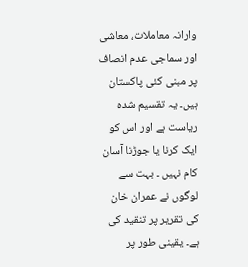وارانہ معاملات، معاشی اور سماجی عدم انصاف پر مبنی کئی پاکستان ہیں۔ یہ تقسیم شدہ ریاست ہے اور اس کو ایک کرنا یا جوڑنا آسان کام نہیں ۔ بہت سے لوگوں نے عمران خان کی تقریر پر تنقید کی ہے۔ یقینی طور پر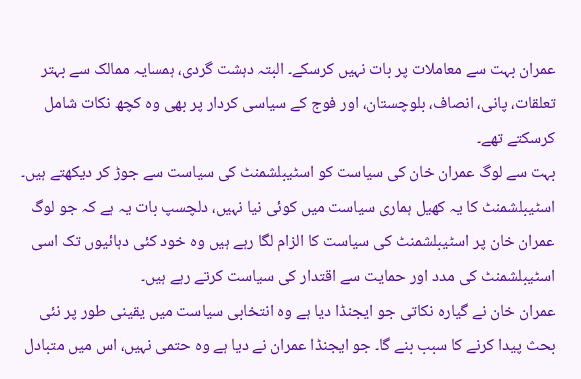عمران بہت سے معاملات پر بات نہیں کرسکے۔ البتہ دہشت گردی، ہمسایہ ممالک سے بہتر تعلقات، پانی، انصاف، بلوچستان، اور فوج کے سیاسی کردار پر بھی وہ کچھ نکات شامل کرسکتے تھے۔
بہت سے لوگ عمران خان کی سیاست کو اسٹیبلشمنٹ کی سیاست سے جوڑ کر دیکھتے ہیں۔ اسٹیبلشمنٹ کا یہ کھیل ہماری سیاست میں کوئی نیا نہیں، دلچسپ بات یہ ہے کہ جو لوگ عمران خان پر اسٹیبلشمنٹ کی سیاست کا الزام لگا رہے ہیں وہ خود کئی دہائیوں تک اسی اسٹیبلشمنٹ کی مدد اور حمایت سے اقتدار کی سیاست کرتے رہے ہیں۔
عمران خان نے گیارہ نکاتی جو ایجنڈا دیا ہے وہ انتخابی سیاست میں یقینی طور پر نئی بحث پیدا کرنے کا سبب بنے گا۔ جو ایجنڈا عمران نے دیا ہے وہ حتمی نہیں، اس میں متبادل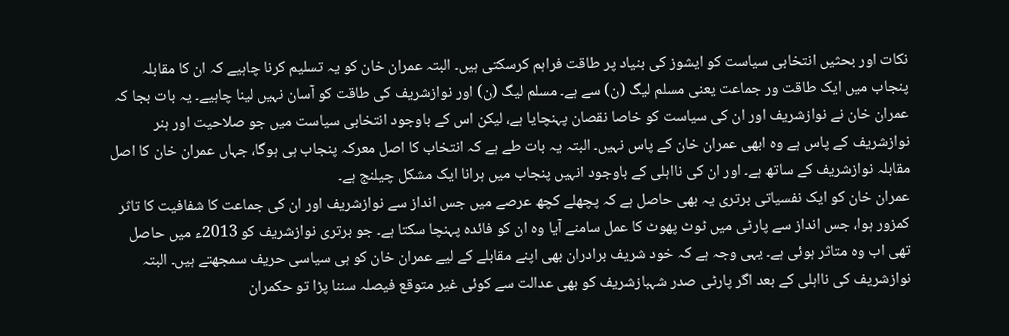نکات اور بحثیں انتخابی سیاست کو ایشوز کی بنیاد پر طاقت فراہم کرسکتی ہیں۔ البتہ عمران خان کو یہ تسلیم کرنا چاہیے کہ ان کا مقابلہ پنجاب میں ایک طاقت ور جماعت یعنی مسلم لیگ (ن) سے ہے۔ مسلم لیگ (ن) اور نوازشریف کی طاقت کو آسان نہیں لینا چاہیے۔ یہ بات بجا کہ عمران خان نے نوازشریف اور ان کی سیاست کو خاصا نقصان پہنچایا ہے، لیکن اس کے باوجود انتخابی سیاست میں جو صلاحیت اور ہنر نوازشریف کے پاس ہے وہ ابھی عمران خان کے پاس نہیں۔ البتہ یہ بات طے ہے کہ انتخاب کا اصل معرکہ پنجاب ہی ہوگا، جہاں عمران خان کا اصل مقابلہ نوازشریف کے ساتھ ہے۔ اور ان کی نااہلی کے باوجود انہیں پنجاب میں ہرانا ایک مشکل چیلنج ہے۔
عمران خان کو ایک نفسیاتی برتری یہ بھی حاصل ہے کہ پچھلے کچھ عرصے میں جس انداز سے نوازشریف اور ان کی جماعت کا شفافیت کا تاثر کمزور ہوا، جس انداز سے پارٹی میں ٹوٹ پھوٹ کا عمل سامنے آیا وہ ان کو فائدہ پہنچا سکتا ہے۔ جو برتری نوازشریف کو 2013ء میں حاصل تھی اب وہ متاثر ہوئی ہے۔ یہی وجہ ہے کہ خود شریف برادران بھی اپنے مقابلے کے لیے عمران خان کو ہی سیاسی حریف سمجھتے ہیں۔ البتہ نوازشریف کی نااہلی کے بعد اگر پارٹی صدر شہبازشریف کو بھی عدالت سے کوئی غیر متوقع فیصلہ سننا پڑا تو حکمران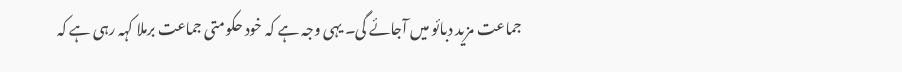جماعت مزید دبائو میں آجائے گی۔ یہی وجہ ہے کہ خود حکومتی جماعت برملا کہہ رہی ہے کہ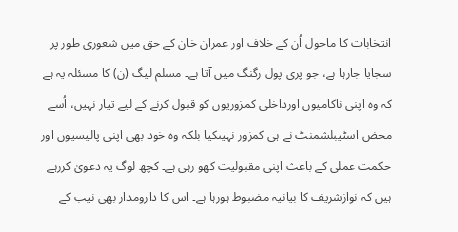انتخابات کا ماحول اُن کے خلاف اور عمران خان کے حق میں شعوری طور پر سجایا جارہا ہے، جو پری پول رگنگ میں آتا ہے۔ مسلم لیگ (ن) کا مسئلہ یہ ہے کہ وہ اپنی ناکامیوں اورداخلی کمزوریوں کو قبول کرنے کے لیے تیار نہیں، اُسے محض اسٹیبلشمنٹ نے ہی کمزور نہیںکیا بلکہ وہ خود بھی اپنی پالیسیوں اور حکمت عملی کے باعث اپنی مقبولیت کھو رہی ہے۔ کچھ لوگ یہ دعویٰ کررہے ہیں کہ نوازشریف کا بیانیہ مضبوط ہورہا ہے۔ اس کا دارومدار بھی نیب کے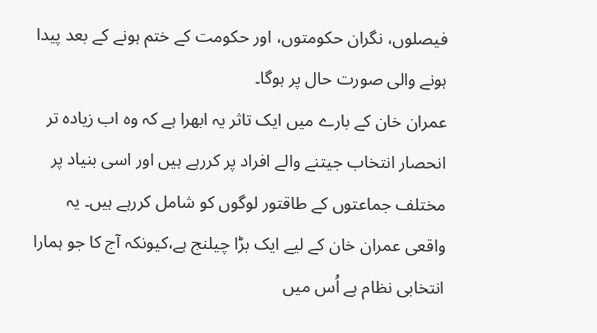فیصلوں، نگران حکومتوں، اور حکومت کے ختم ہونے کے بعد پیدا ہونے والی صورت حال پر ہوگا۔
عمران خان کے بارے میں ایک تاثر یہ ابھرا ہے کہ وہ اب زیادہ تر انحصار انتخاب جیتنے والے افراد پر کررہے ہیں اور اسی بنیاد پر مختلف جماعتوں کے طاقتور لوگوں کو شامل کررہے ہیں۔ یہ واقعی عمران خان کے لیے ایک بڑا چیلنج ہے،کیونکہ آج کا جو ہمارا انتخابی نظام ہے اُس میں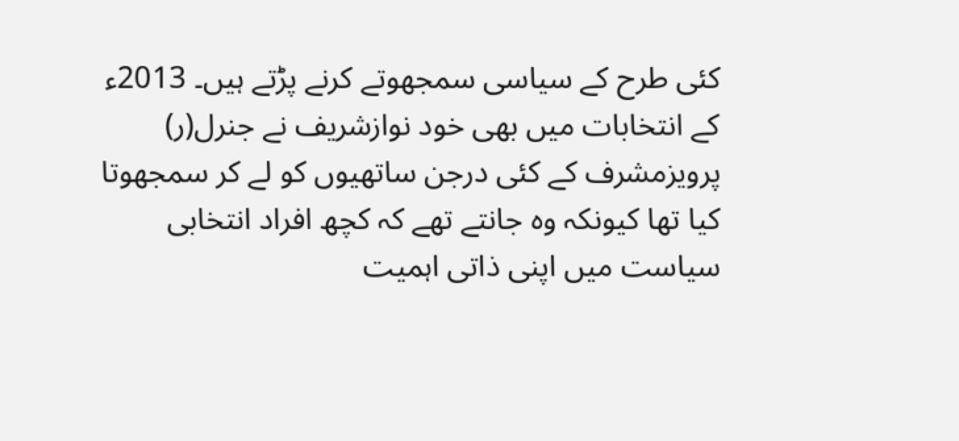کئی طرح کے سیاسی سمجھوتے کرنے پڑتے ہیں۔ 2013ء کے انتخابات میں بھی خود نوازشریف نے جنرل(ر) پرویزمشرف کے کئی درجن ساتھیوں کو لے کر سمجھوتا کیا تھا کیونکہ وہ جانتے تھے کہ کچھ افراد انتخابی سیاست میں اپنی ذاتی اہمیت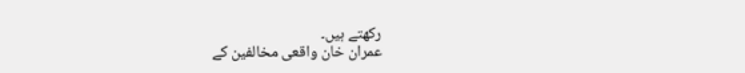رکھتے ہیں۔
عمران خان واقعی مخالفین کے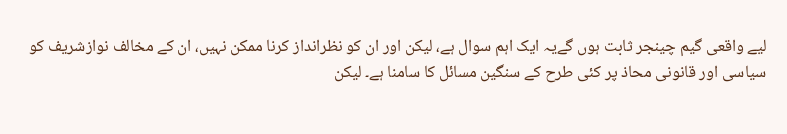لیے واقعی گیم چینجر ثابت ہوں گےیہ ایک اہم سوال ہے، لیکن اور ان کو نظرانداز کرنا ممکن نہیں، ان کے مخالف نوازشریف کو سیاسی اور قانونی محاذ پر کئی طرح کے سنگین مسائل کا سامنا ہے۔ لیکن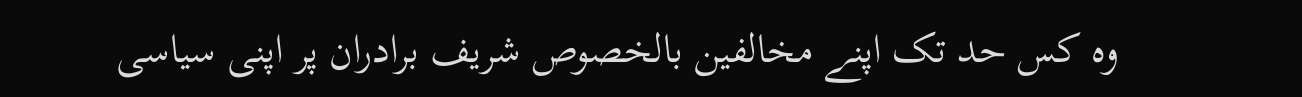وہ کس حد تک اپنے مخالفین بالخصوص شریف برادران پر اپنی سیاسی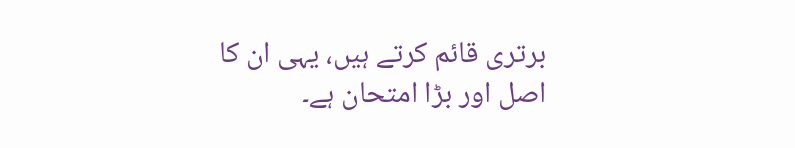برتری قائم کرتے ہیں، یہی ان کا اصل اور بڑا امتحان ہے۔